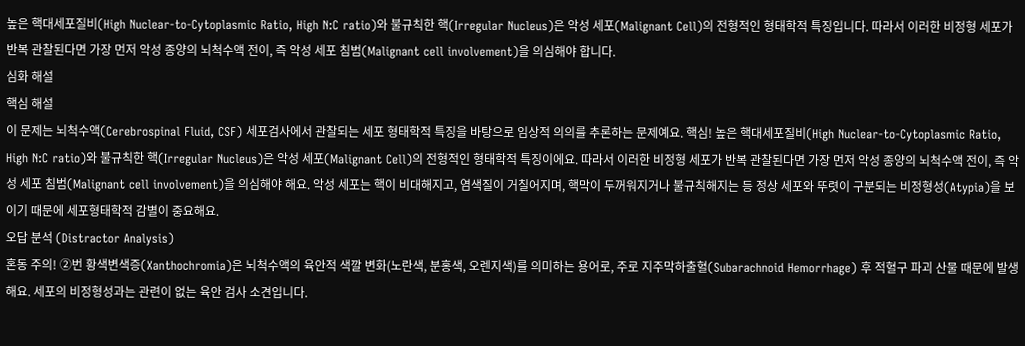높은 핵대세포질비(High Nuclear-to-Cytoplasmic Ratio, High N:C ratio)와 불규칙한 핵(Irregular Nucleus)은 악성 세포(Malignant Cell)의 전형적인 형태학적 특징입니다. 따라서 이러한 비정형 세포가 반복 관찰된다면 가장 먼저 악성 종양의 뇌척수액 전이, 즉 악성 세포 침범(Malignant cell involvement)을 의심해야 합니다.
심화 해설
핵심 해설
이 문제는 뇌척수액(Cerebrospinal Fluid, CSF) 세포검사에서 관찰되는 세포 형태학적 특징을 바탕으로 임상적 의의를 추론하는 문제예요. 핵심! 높은 핵대세포질비(High Nuclear-to-Cytoplasmic Ratio, High N:C ratio)와 불규칙한 핵(Irregular Nucleus)은 악성 세포(Malignant Cell)의 전형적인 형태학적 특징이에요. 따라서 이러한 비정형 세포가 반복 관찰된다면 가장 먼저 악성 종양의 뇌척수액 전이, 즉 악성 세포 침범(Malignant cell involvement)을 의심해야 해요. 악성 세포는 핵이 비대해지고, 염색질이 거칠어지며, 핵막이 두꺼워지거나 불규칙해지는 등 정상 세포와 뚜렷이 구분되는 비정형성(Atypia)을 보이기 때문에 세포형태학적 감별이 중요해요.
오답 분석 (Distractor Analysis)
혼동 주의! ②번 황색변색증(Xanthochromia)은 뇌척수액의 육안적 색깔 변화(노란색, 분홍색, 오렌지색)를 의미하는 용어로, 주로 지주막하출혈(Subarachnoid Hemorrhage) 후 적혈구 파괴 산물 때문에 발생해요. 세포의 비정형성과는 관련이 없는 육안 검사 소견입니다.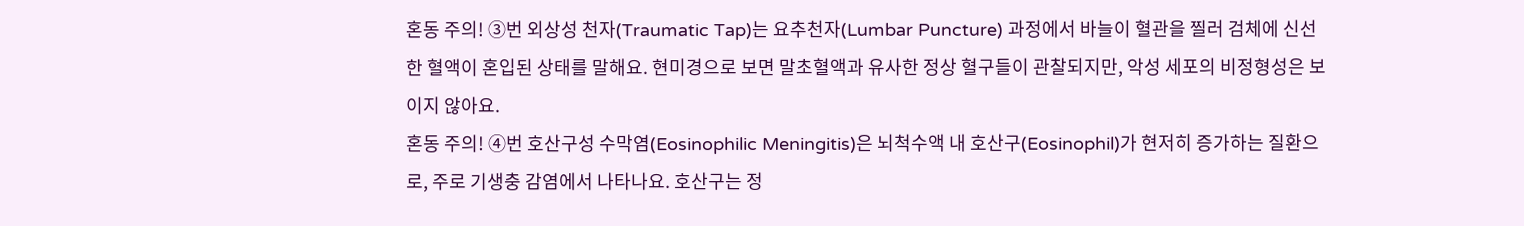혼동 주의! ③번 외상성 천자(Traumatic Tap)는 요추천자(Lumbar Puncture) 과정에서 바늘이 혈관을 찔러 검체에 신선한 혈액이 혼입된 상태를 말해요. 현미경으로 보면 말초혈액과 유사한 정상 혈구들이 관찰되지만, 악성 세포의 비정형성은 보이지 않아요.
혼동 주의! ④번 호산구성 수막염(Eosinophilic Meningitis)은 뇌척수액 내 호산구(Eosinophil)가 현저히 증가하는 질환으로, 주로 기생충 감염에서 나타나요. 호산구는 정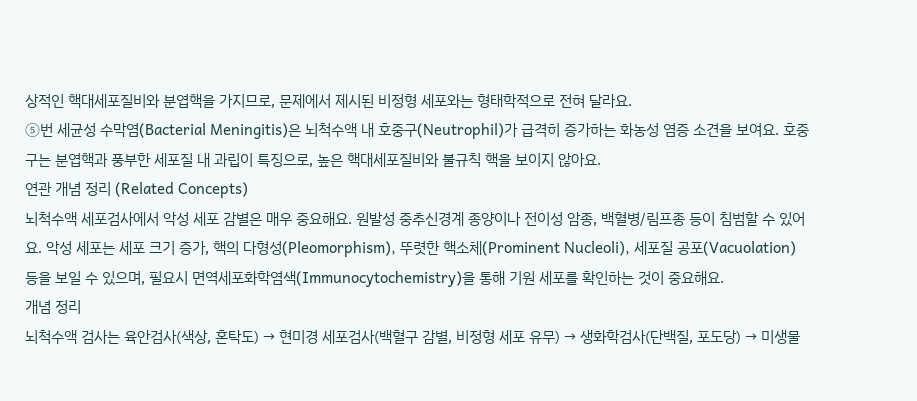상적인 핵대세포질비와 분엽핵을 가지므로, 문제에서 제시된 비정형 세포와는 형태학적으로 전혀 달라요.
⑤번 세균성 수막염(Bacterial Meningitis)은 뇌척수액 내 호중구(Neutrophil)가 급격히 증가하는 화농성 염증 소견을 보여요. 호중구는 분엽핵과 풍부한 세포질 내 과립이 특징으로, 높은 핵대세포질비와 불규칙 핵을 보이지 않아요.
연관 개념 정리 (Related Concepts)
뇌척수액 세포검사에서 악성 세포 감별은 매우 중요해요. 원발성 중추신경계 종양이나 전이성 암종, 백혈병/림프종 등이 침범할 수 있어요. 악성 세포는 세포 크기 증가, 핵의 다형성(Pleomorphism), 뚜렷한 핵소체(Prominent Nucleoli), 세포질 공포(Vacuolation) 등을 보일 수 있으며, 필요시 면역세포화학염색(Immunocytochemistry)을 통해 기원 세포를 확인하는 것이 중요해요.
개념 정리
뇌척수액 검사는 육안검사(색상, 혼탁도) → 현미경 세포검사(백혈구 감별, 비정형 세포 유무) → 생화학검사(단백질, 포도당) → 미생물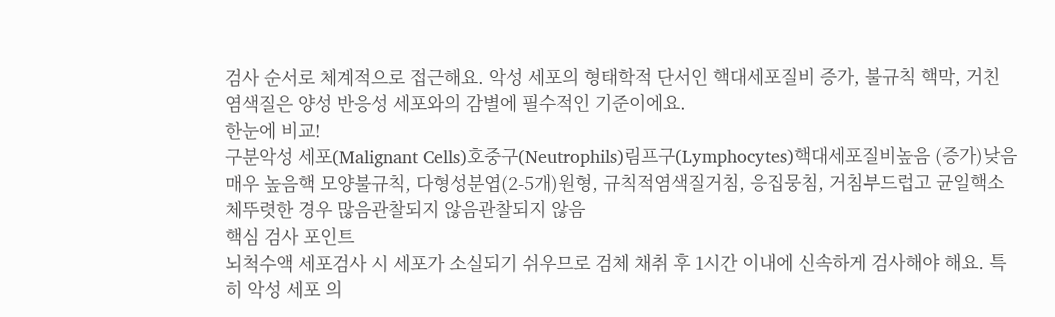검사 순서로 체계적으로 접근해요. 악성 세포의 형태학적 단서인 핵대세포질비 증가, 불규칙 핵막, 거친 염색질은 양성 반응성 세포와의 감별에 필수적인 기준이에요.
한눈에 비교!
구분악성 세포(Malignant Cells)호중구(Neutrophils)림프구(Lymphocytes)핵대세포질비높음 (증가)낮음매우 높음핵 모양불규칙, 다형성분엽(2-5개)원형, 규칙적염색질거침, 응집뭉침, 거침부드럽고 균일핵소체뚜렷한 경우 많음관찰되지 않음관찰되지 않음
핵심 검사 포인트
뇌척수액 세포검사 시 세포가 소실되기 쉬우므로 검체 채취 후 1시간 이내에 신속하게 검사해야 해요. 특히 악성 세포 의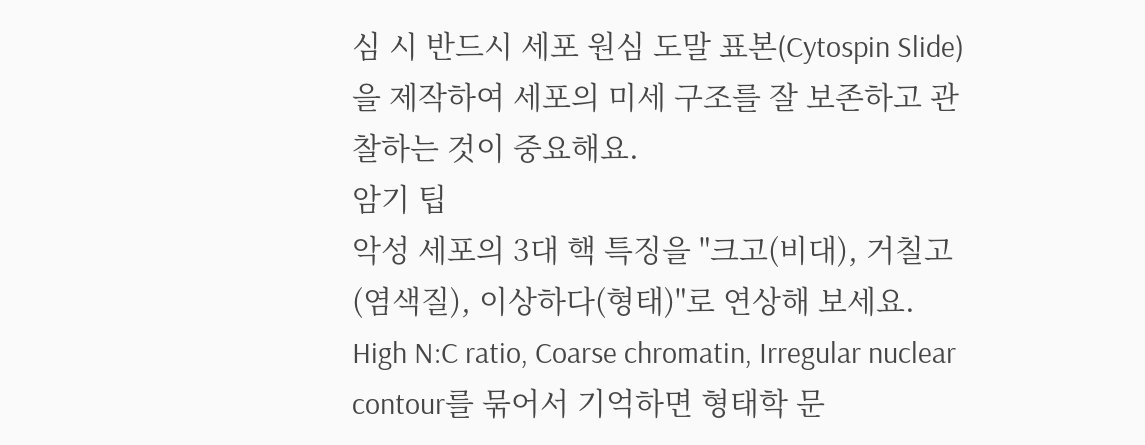심 시 반드시 세포 원심 도말 표본(Cytospin Slide)을 제작하여 세포의 미세 구조를 잘 보존하고 관찰하는 것이 중요해요.
암기 팁
악성 세포의 3대 핵 특징을 "크고(비대), 거칠고(염색질), 이상하다(형태)"로 연상해 보세요. High N:C ratio, Coarse chromatin, Irregular nuclear contour를 묶어서 기억하면 형태학 문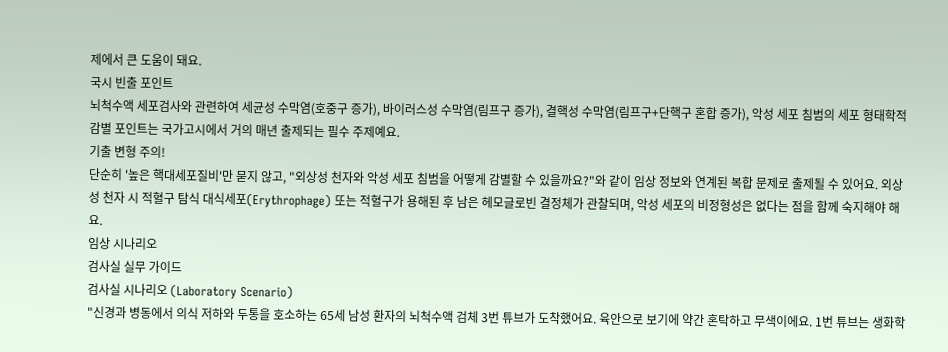제에서 큰 도움이 돼요.
국시 빈출 포인트
뇌척수액 세포검사와 관련하여 세균성 수막염(호중구 증가), 바이러스성 수막염(림프구 증가), 결핵성 수막염(림프구+단핵구 혼합 증가), 악성 세포 침범의 세포 형태학적 감별 포인트는 국가고시에서 거의 매년 출제되는 필수 주제예요.
기출 변형 주의!
단순히 '높은 핵대세포질비'만 묻지 않고, "외상성 천자와 악성 세포 침범을 어떻게 감별할 수 있을까요?"와 같이 임상 정보와 연계된 복합 문제로 출제될 수 있어요. 외상성 천자 시 적혈구 탐식 대식세포(Erythrophage) 또는 적혈구가 용해된 후 남은 헤모글로빈 결정체가 관찰되며, 악성 세포의 비정형성은 없다는 점을 함께 숙지해야 해요.
임상 시나리오
검사실 실무 가이드
검사실 시나리오 (Laboratory Scenario)
"신경과 병동에서 의식 저하와 두통을 호소하는 65세 남성 환자의 뇌척수액 검체 3번 튜브가 도착했어요. 육안으로 보기에 약간 혼탁하고 무색이에요. 1번 튜브는 생화학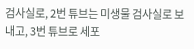검사실로, 2번 튜브는 미생물 검사실로 보내고, 3번 튜브로 세포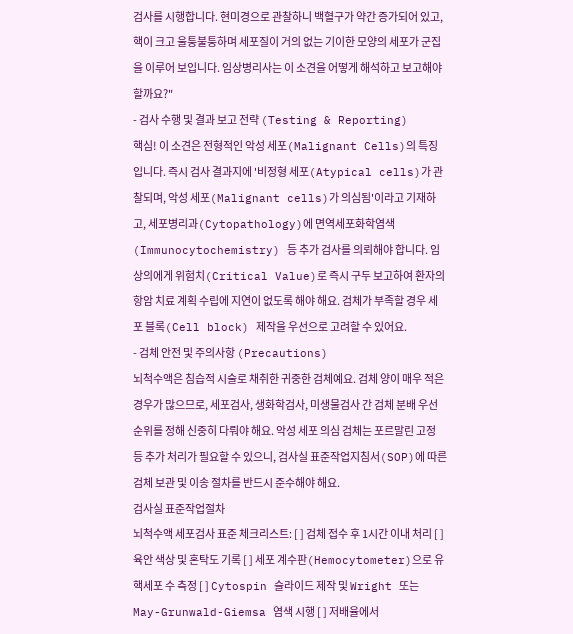검사를 시행합니다. 현미경으로 관찰하니 백혈구가 약간 증가되어 있고, 핵이 크고 울퉁불퉁하며 세포질이 거의 없는 기이한 모양의 세포가 군집을 이루어 보입니다. 임상병리사는 이 소견을 어떻게 해석하고 보고해야 할까요?"
- 검사 수행 및 결과 보고 전략 (Testing & Reporting)
핵심! 이 소견은 전형적인 악성 세포(Malignant Cells)의 특징입니다. 즉시 검사 결과지에 '비정형 세포(Atypical cells)가 관찰되며, 악성 세포(Malignant cells)가 의심됨'이라고 기재하고, 세포병리과(Cytopathology)에 면역세포화학염색(Immunocytochemistry) 등 추가 검사를 의뢰해야 합니다. 임상의에게 위험치(Critical Value)로 즉시 구두 보고하여 환자의 항암 치료 계획 수립에 지연이 없도록 해야 해요. 검체가 부족할 경우 세포 블록(Cell block) 제작을 우선으로 고려할 수 있어요.
- 검체 안전 및 주의사항 (Precautions)
뇌척수액은 침습적 시술로 채취한 귀중한 검체예요. 검체 양이 매우 적은 경우가 많으므로, 세포검사, 생화학검사, 미생물검사 간 검체 분배 우선순위를 정해 신중히 다뤄야 해요. 악성 세포 의심 검체는 포르말린 고정 등 추가 처리가 필요할 수 있으니, 검사실 표준작업지침서(SOP)에 따른 검체 보관 및 이송 절차를 반드시 준수해야 해요.
검사실 표준작업절차
뇌척수액 세포검사 표준 체크리스트: [ ] 검체 접수 후 1시간 이내 처리 [ ] 육안 색상 및 혼탁도 기록 [ ] 세포 계수판(Hemocytometer)으로 유핵세포 수 측정 [ ] Cytospin 슬라이드 제작 및 Wright 또는 May-Grunwald-Giemsa 염색 시행 [ ] 저배율에서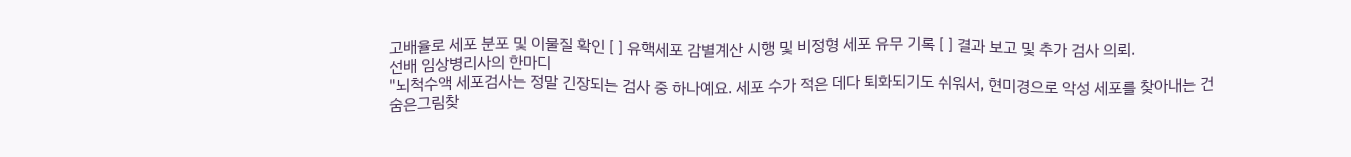고배율로 세포 분포 및 이물질 확인 [ ] 유핵세포 감별계산 시행 및 비정형 세포 유무 기록 [ ] 결과 보고 및 추가 검사 의뢰.
선배 임상병리사의 한마디
"뇌척수액 세포검사는 정말 긴장되는 검사 중 하나예요. 세포 수가 적은 데다 퇴화되기도 쉬워서, 현미경으로 악성 세포를 찾아내는 건 숨은그림찾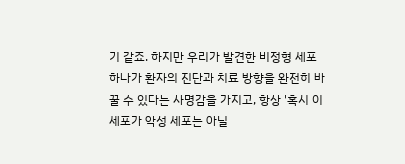기 같죠. 하지만 우리가 발견한 비정형 세포 하나가 환자의 진단과 치료 방향을 완전히 바꿀 수 있다는 사명감을 가지고, 항상 '혹시 이 세포가 악성 세포는 아닐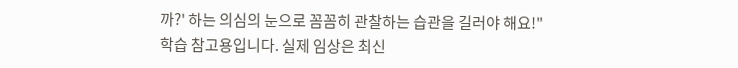까?' 하는 의심의 눈으로 꼼꼼히 관찰하는 습관을 길러야 해요!"
학습 참고용입니다. 실제 임상은 최신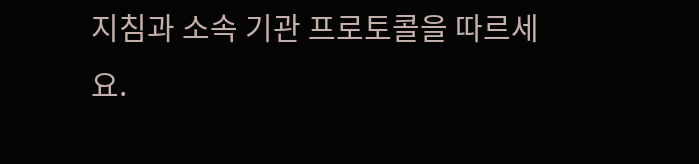지침과 소속 기관 프로토콜을 따르세요.